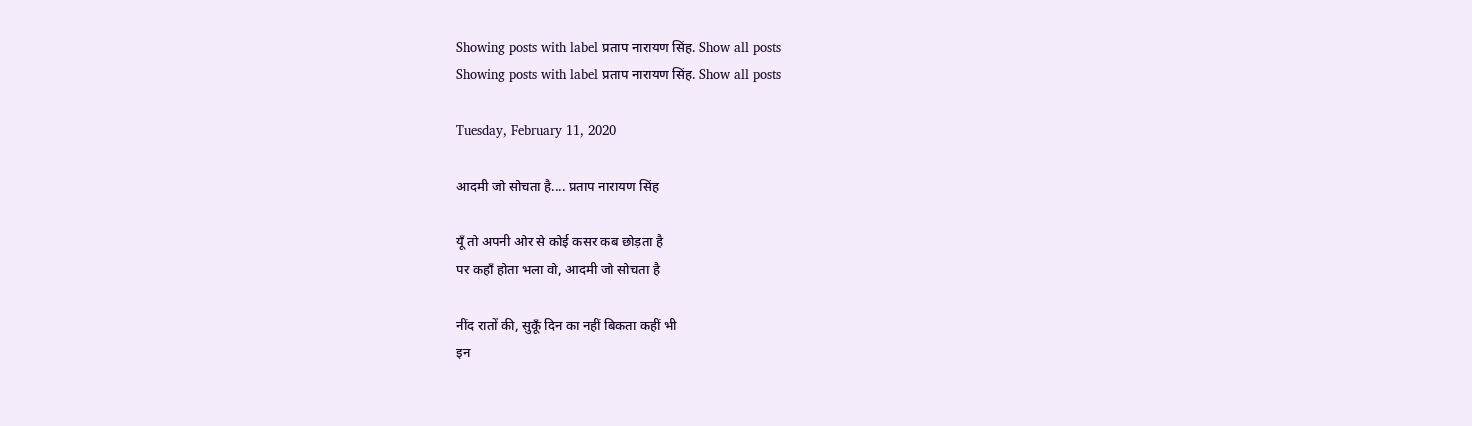Showing posts with label प्रताप नारायण सिंह. Show all posts
Showing posts with label प्रताप नारायण सिंह. Show all posts

Tuesday, February 11, 2020

आदमी जो सोचता है.... प्रताप नारायण सिंह

यूँ तो अपनी ओर से कोई कसर कब छोड़ता है
पर कहाँ होता भला वो, आदमी जो सोचता है

नींद रातों की, सुकूँ दिन का नहीं बिकता कहीं भी
इन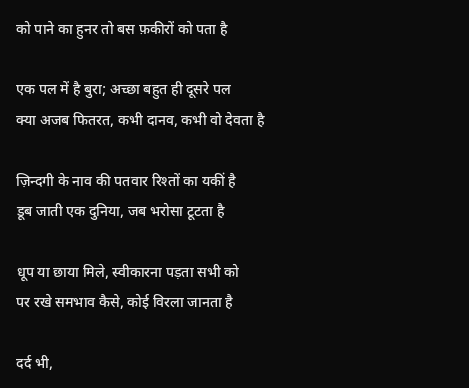को पाने का हुनर तो बस फ़कीरों को पता है

एक पल में है बुरा; अच्छा बहुत ही दूसरे पल
क्या अजब फितरत, कभी दानव, कभी वो देवता है

ज़िन्दगी के नाव की पतवार रिश्तों का यकीं है
डूब जाती एक दुनिया, जब भरोसा टूटता है

धूप या छाया मिले, स्वीकारना पड़ता सभी को
पर रखे समभाव कैसे, कोई विरला जानता है

दर्द भी,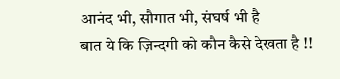आनंद भी, सौगात भी, संघर्ष भी है
बात ये कि ज़िन्दगी को कौन कैसे देखता है !!